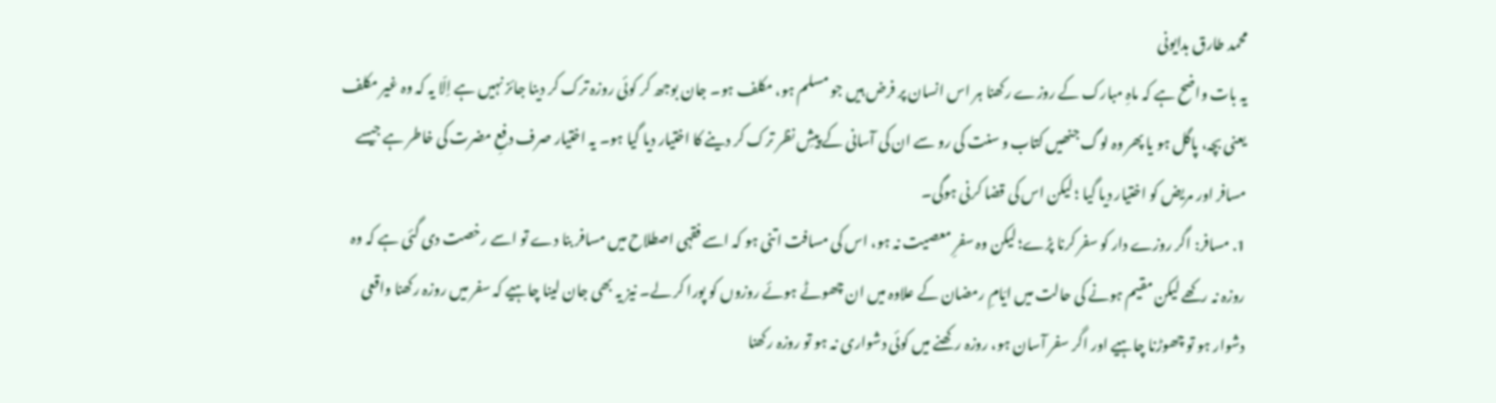محمد طارق بدایونی
یہ بات واضح ہے کہ ماہِ مبارک کے روزے رکھنا ہر اس انسان پر فرض ہیں جو مسلم ہو، مکلف ہو۔ جان بوجھ کر کوئی روزہ ترک کر دینا جائز نہیں ہے اِلّا یہ کہ وہ غیر مکلف یعنی بچہ، پاگل ہو یا پھر وہ لوگ جنھیں کتاب و سنت کی رو سے ان کی آسانی کے پیشِ نظر ترک کر دینے کا اختیار دیا گیا ہو۔ یہ اختیار صرف دفعِ مضرت کی خاطر ہے جیسے مسافر اور مریض کو اختیار دیا گیا ؛ لیکن اس کی قضا کرنی ہوگی۔
1. مسافر: اگر روزے دار کو سفر کرنا پڑے؛ لیکن وہ سفرِ معصیت نہ ہو، اس کی مسافت اتنی ہو کہ اسے فقہی اصطلاح میں مسافر بنا دے تو اسے رخصت دی گئی ہے کہ وہ روزہ نہ رکھے لیکن مقیم ہونے کی حالت میں ایّامِ رمضان کے علاوہ میں ان چھوٹے ہوئے روزوں کو پورا کر لے۔ نیز یہ بھی جان لینا چاہیے کہ سفر میں روزہ رکھنا واقعی دشوار ہو تو چھوڑنا چاہیے اور اگر سفر آسان ہو، روزہ رکھنے میں کوئی دشواری نہ ہو تو روزہ رکھنا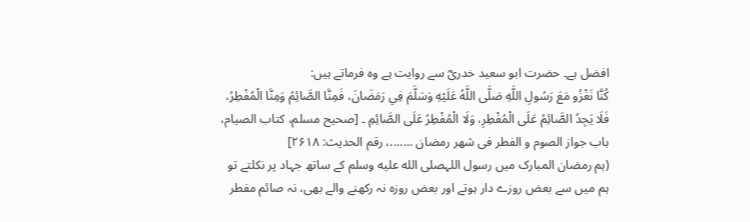افضل ہے۔ حضرت ابو سعید خدریؓ سے روایت ہے وہ فرماتے ہیں:
كُنَّا نَغْزُو مَعَ رَسُولِ اللَّهِ صَلَّى اللَّهُ عَلَيْهِ وَسَلَّمَ فِي رَمَضَانَ، فَمِنَّا الصَّائِمُ وَمِنَّا الْمُفْطِرُ، فَلَا يَجِدُ الصَّائِمُ عَلَى الْمُفْطِرِ، وَلَا الْمُفْطِرُ عَلَى الصَّائِمِ ۔ [صحیح مسلم، کتاب الصیام، باب جواز الصوم و الفطر فی شھر رمضان .......، رقم الحدیث: ۲۶۱۸]
(ہم رمضان المبارک میں رسول اللہصلى الله عليه وسلم کے ساتھ جہاد پر نکلتے تو ہم میں سے بعض روزے دار ہوتے اور بعض روزہ نہ رکھنے والے بھی، نہ صائم مفطر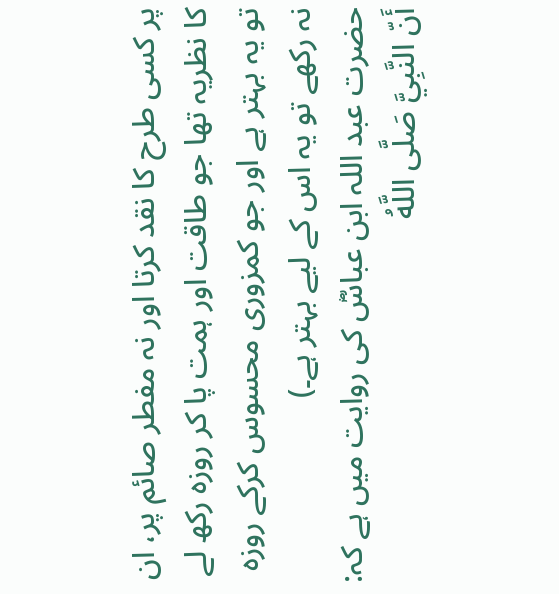پر کسی طرح کا نقد کرتا اور نہ مفطر صائم پر، ان کا نظریہ تھا جو طاقت اور ہمت پا کر روزہ رکھ لے تو یہ بہتر ہے اور جو کمزوری محسوس کرکے روزہ نہ رکھے تو یہ اس کے لیے بہتر ہے۔)
حضرت عبد اللہ ابن عباسؓ کی روایت میں ہے کہ:
أَنّ النَّبِيَّ صَلَّى اللَّهُ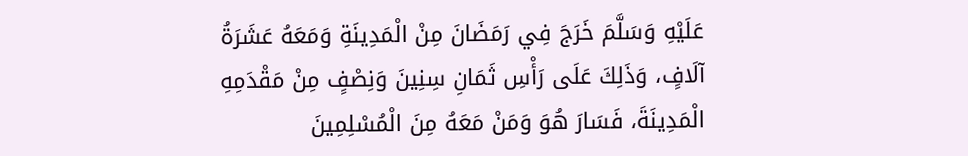عَلَيْهِ وَسَلَّمَ خَرَجَ فِي رَمَضَانَ مِنْ الْمَدِينَةِ وَمَعَهُ عَشَرَةُ آلَافٍ، وَذَلِكَ عَلَى رَأْسِ ثَمَانِ سِنِينَ وَنِصْفٍ مِنْ مَقْدَمِهِ الْمَدِينَةَ، فَسَارَ هُوَ وَمَنْ مَعَهُ مِنَ الْمُسْلِمِينَ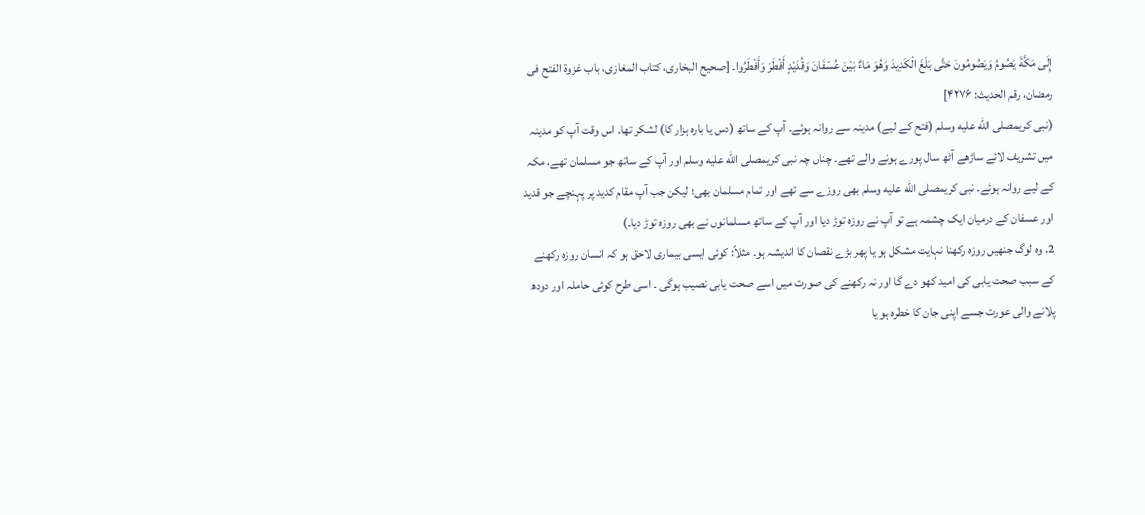إِلَى مَكَّةَ يَصُومُ وَيَصُومُونَ حَتَّى بَلَغَ الْكَدِيدَ وَهُوَ مَاءٌ بَيْنَ عُسْفَانَ وَقُدَيْدٍ أَفْطَرَ وَأَفْطَرُوا۔ [صحیح البخاری، کتاب المغازی، باب غزوۃ الفتح فی رمضان، رقم الحدیث: ۴۲۷۶]
(نبی کریمصلى الله عليه وسلم (فتح کے لیے) مدینہ سے روانہ ہوئے۔ آپ کے ساتھ (دس یا بارہ ہزار کا) لشکر تھا۔ اس وقت آپ کو مدینہ میں تشریف لائے ساڑھے آٹھ سال پورے ہونے والے تھے۔ چناں چہ نبی کریمصلى الله عليه وسلم اور آپ کے ساتھ جو مسلمان تھے، مکہ کے لیے روانہ ہوئے۔ نبی کریمصلى الله عليه وسلم بھی روزے سے تھے اور تمام مسلمان بھی؛ لیکن جب آپ مقام کدید پر پہنچے جو قدید اور عسفان کے درمیان ایک چشمہ ہے تو آپ نے روزہ توڑ دیا اور آپ کے ساتھ مسلمانوں نے بھی روزہ توڑ دیا۔)
2. وہ لوگ جنھیں روزہ رکھنا نہایت مشکل ہو یا پھر بڑے نقصان کا اندیشہ ہو۔ مثلاً: کوئی ایسی بیماری لاحق ہو کہ انسان روزہ رکھنے کے سبب صحت یابی کی امید کھو دے گا اور نہ رکھنے کی صورت میں اسے صحت یابی نصیب ہوگی ۔ اسی طرح کوئی حاملہ اور دودھ پلانے والی عورت جسے اپنی جان کا خطرہ ہو یا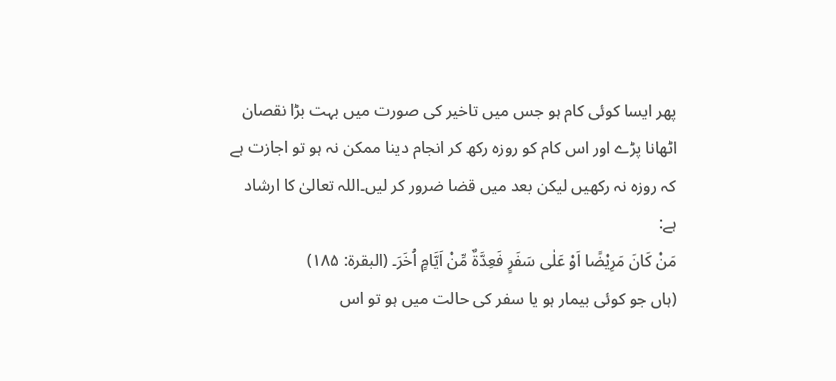پھر ایسا کوئی کام ہو جس میں تاخیر کی صورت میں بہت بڑا نقصان اٹھانا پڑے اور اس کام کو روزہ رکھ کر انجام دینا ممکن نہ ہو تو اجازت ہے کہ روزہ نہ رکھیں لیکن بعد میں قضا ضرور کر لیں۔اللہ تعالیٰ کا ارشاد ہے:
مَنْ كَانَ مَرِیْضًا اَوْ عَلٰى سَفَرٍ فَعِدَّةٌ مِّنْ اَیَّامٍ اُخَرَ۔ (البقرۃ: ۱۸۵)
(ہاں جو کوئی بیمار ہو یا سفر کی حالت میں ہو تو اس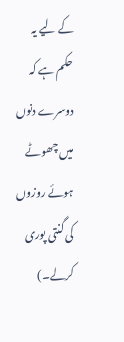کے لیے یہ حکم ہے کہ دوسرے دنوں میں چھوٹے ہوئے روزوں کی گنتی پوری کرلے۔)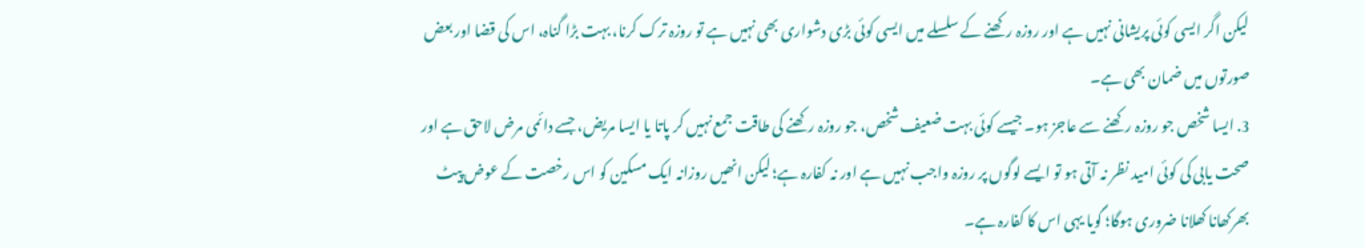لیکن اگر ایسی کوئی پریشانی نہیں ہے اور روزہ رکھنے کے سلسلے میں ایسی کوئی بڑی دشواری بھی نہیں ہے تو روزہ ترک کرنا، بہت بڑا گناہ، اس کی قضا اور بعض صورتوں میں ضمان بھی ہے۔
3. ایسا شخص جو روزہ رکھنے سے عاجز ہو۔ جیسے کوئی بہت ضعیف شخص، جو روزہ رکھنے کی طاقت جمع نہیں کر پاتا یا ایسا مریض، جسے دائمی مرض لاحق ہے اور صحت یابی کی کوئی امید نظر نہ آتی ہو تو ایسے لوگوں پر روزہ واجب نہیں ہے اور نہ کفارہ ہے؛ لیکن انھیں روزانہ ایک مسکین کو اس رخصت کے عوض پیٹ بھرکھانا کھلانا ضروری ہوگا؛ گویا یہی اس کا کفارہ ہے۔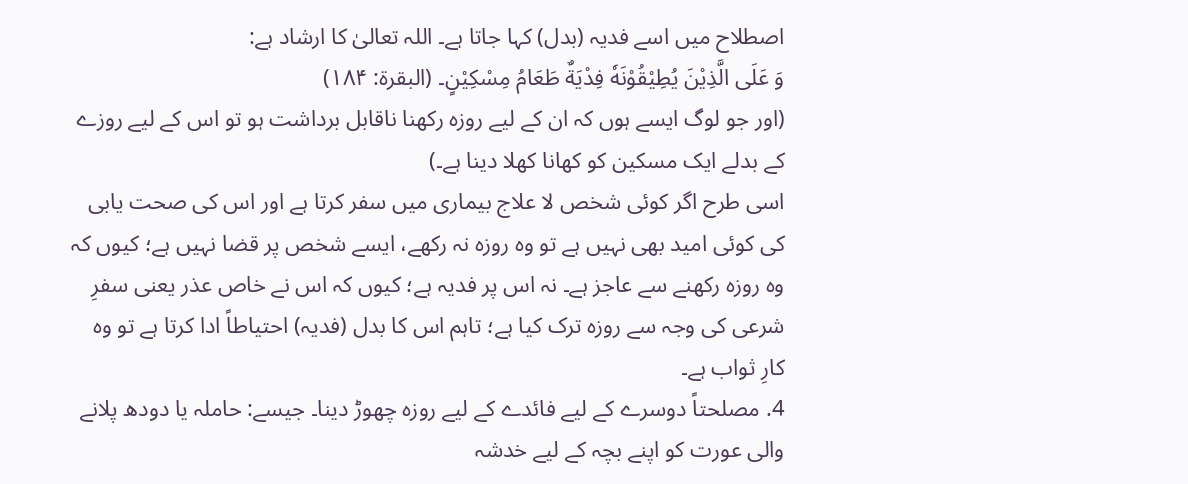اصطلاح میں اسے فدیہ (بدل) کہا جاتا ہے۔ اللہ تعالیٰ کا ارشاد ہے:
وَ عَلَى الَّذِیْنَ یُطِیْقُوْنَهٗ فِدْیَةٌ طَعَامُ مِسْكِیْنٍ۔ (البقرۃ: ۱۸۴)
(اور جو لوگ ایسے ہوں کہ ان کے لیے روزہ رکھنا ناقابل برداشت ہو تو اس کے لیے روزے کے بدلے ایک مسکین کو کھانا کھلا دینا ہے۔)
اسی طرح اگر کوئی شخص لا علاج بیماری میں سفر کرتا ہے اور اس کی صحت یابی کی کوئی امید بھی نہیں ہے تو وہ روزہ نہ رکھے، ایسے شخص پر قضا نہیں ہے؛ کیوں کہ وہ روزہ رکھنے سے عاجز ہے۔ نہ اس پر فدیہ ہے؛ کیوں کہ اس نے خاص عذر یعنی سفرِ شرعی کی وجہ سے روزہ ترک کیا ہے؛ تاہم اس کا بدل (فدیہ) احتیاطاً ادا کرتا ہے تو وہ کارِ ثواب ہے۔
4. مصلحتاً دوسرے کے لیے فائدے کے لیے روزہ چھوڑ دینا۔ جیسے: حاملہ یا دودھ پلانے والی عورت کو اپنے بچہ کے لیے خدشہ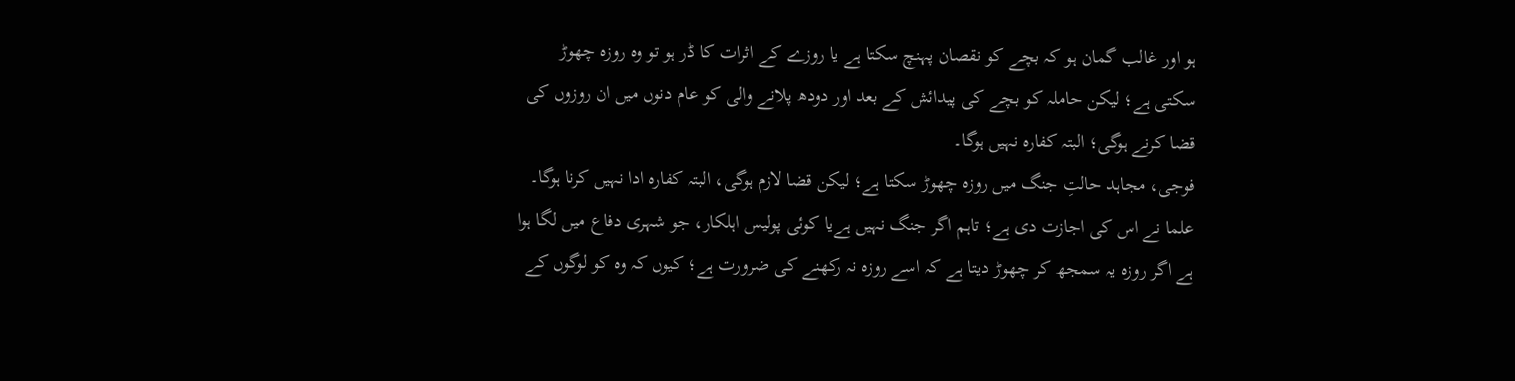ہو اور غالب گمان ہو کہ بچے کو نقصان پہنچ سکتا ہے یا روزے کے اثرات کا ڈر ہو تو وہ روزہ چھوڑ سکتی ہے؛ لیکن حاملہ کو بچے کی پیدائش کے بعد اور دودھ پلانے والی کو عام دنوں میں ان روزوں کی قضا کرنے ہوگی؛ البتہ کفارہ نہیں ہوگا۔
فوجی، مجاہد حالتِ جنگ میں روزہ چھوڑ سکتا ہے؛ لیکن قضا لازم ہوگی، البتہ کفارہ ادا نہیں کرنا ہوگا۔ علما نے اس کی اجازت دی ہے؛ تاہم اگر جنگ نہیں ہےیا کوئی پولیس اہلکار، جو شہری دفاع میں لگا ہوا ہے اگر روزہ یہ سمجھ کر چھوڑ دیتا ہے کہ اسے روزہ نہ رکھنے کی ضرورت ہے؛ کیوں کہ وہ کو لوگوں کے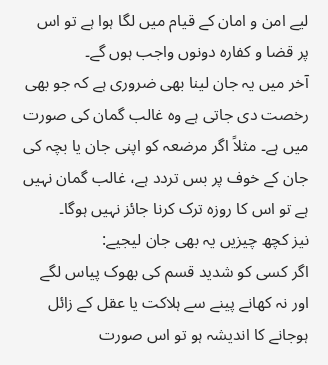لیے امن و امان کے قیام میں لگا ہوا ہے تو اس پر قضا و کفارہ دونوں واجب ہوں گے۔
آخر میں یہ جان لینا بھی ضروری ہے کہ جو بھی رخصت دی جاتی ہے وہ غالب گمان کی صورت میں ہے۔ مثلاً اگر مرضعہ کو اپنی جان یا بچہ کی جان کے خوف پر بس تردد ہے، غالب گمان نہیں ہے تو اس کا روزہ ترک کرنا جائز نہیں ہوگا۔
نیز کچھ چیزیں یہ بھی جان لیجیے:
اگر کسی کو شدید قسم کی بھوک پیاس لگے اور نہ کھانے پینے سے ہلاکت یا عقل کے زائل ہوجانے کا اندیشہ ہو تو اس صورت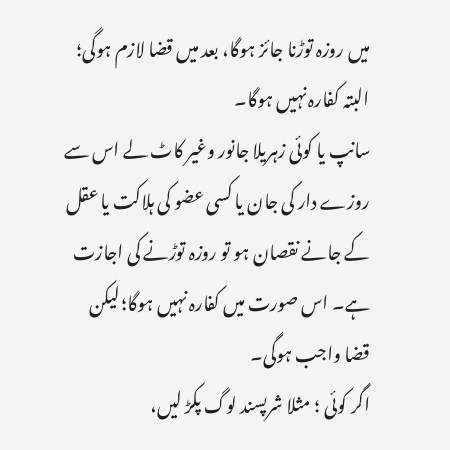میں روزہ توڑنا جائز ہوگا، بعد میں قضا لازم ہوگی؛ البتہ کفارہ نہیں ہوگا۔
سانپ یا کوئی زہریلا جانور وغیر کاٹ لے اس سے روزے دار کی جان یا کسی عضو کی ہلاکت یا عقل کے جانے نقصان ہو تو روزہ توڑنے کی اجازت ہے۔ اس صورت میں کفارہ نہیں ہوگا؛ لیکن قضا واجب ہوگی۔
اگر کوئی ؛ مثلا شرپسند لوگ پکڑ لیں،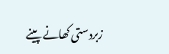زبردستی کھانے پینے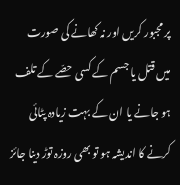پر مجبور کریں اور نہ کھانے کی صورت میں قتل یا جسم کے کسی حصّے کے تلف ہو جانے یا ان کے بہت زیادہ پٹائی کرنے کا اندیشہ ہو تو بھی روزہ توڑ دینا جائز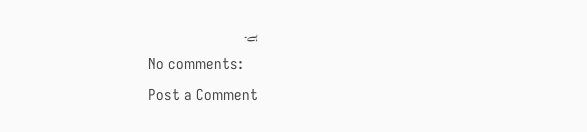ہے۔
No comments:
Post a Comment